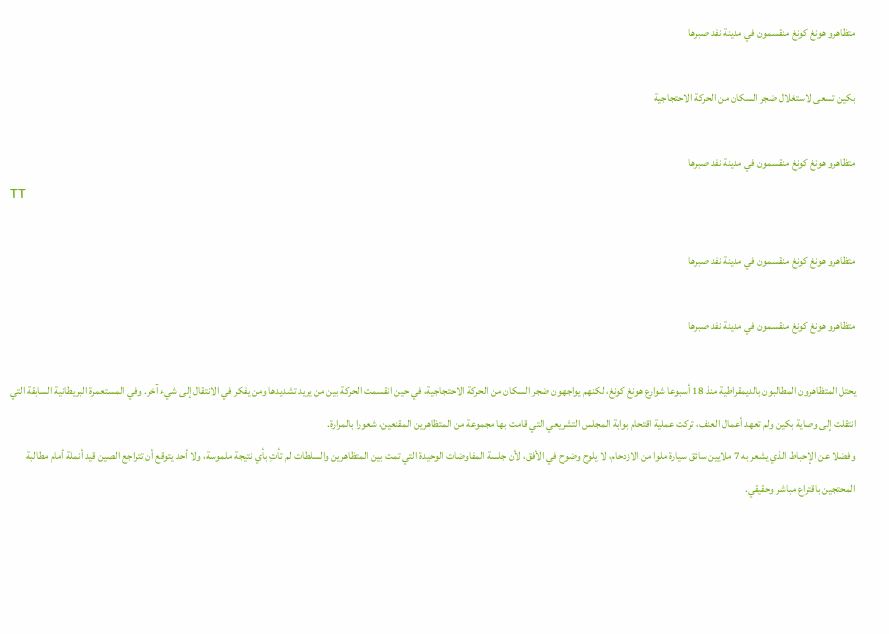متظاهرو هونغ كونغ منقسمون في مدينة نفد صبرها

بكين تسعى لاستغلال ضجر السكان من الحركة الاحتجاجية

متظاهرو هونغ كونغ منقسمون في مدينة نفد صبرها
TT

متظاهرو هونغ كونغ منقسمون في مدينة نفد صبرها

متظاهرو هونغ كونغ منقسمون في مدينة نفد صبرها

يحتل المتظاهرون المطالبون بالديمقراطية منذ 18 أسبوعا شوارع هونغ كونغ، لكنهم يواجهون ضجر السكان من الحركة الاحتجاجية، في حين انقسمت الحركة بين من يريد تشديدها ومن يفكر في الانتقال إلى شيء آخر. وفي المستعمرة البريطانية السابقة التي انتقلت إلى وصاية بكين ولم تعهد أعمال العنف، تركت عملية اقتحام بوابة المجلس التشريعي التي قامت بها مجموعة من المتظاهرين المقنعين، شعورا بالمرارة.
وفضلا عن الإحباط الذي يشعر به 7 ملايين سائق سيارة ملوا من الازدحام، لا يلوح وضوح في الأفق، لأن جلسة المفاوضات الوحيدة التي تمت بين المتظاهرين والسلطات لم تأتِ بأي نتيجة ملموسة، ولا أحد يتوقع أن تتراجع الصين قيد أنملة أمام مطالبة المحتجين باقتراع مباشر وحقيقي.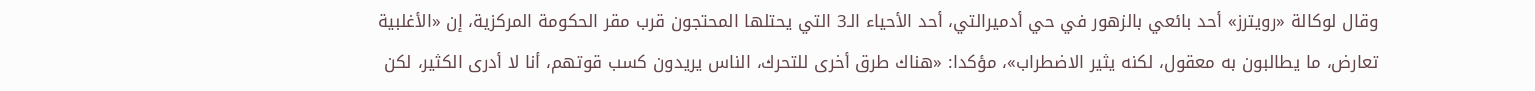وقال لوكالة «رويترز» أحد بائعي بالزهور في حي أدميرالتي، أحد الأحياء الـ3 التي يحتلها المحتجون قرب مقر الحكومة المركزية، إن «الأغلبية تعارض، ما يطالبون به معقول، لكنه يثير الاضطراب»، مؤكدا: «هناك طرق أخرى للتحرك، الناس يريدون كسب قوتهم، أنا لا أدرى الكثير، لكن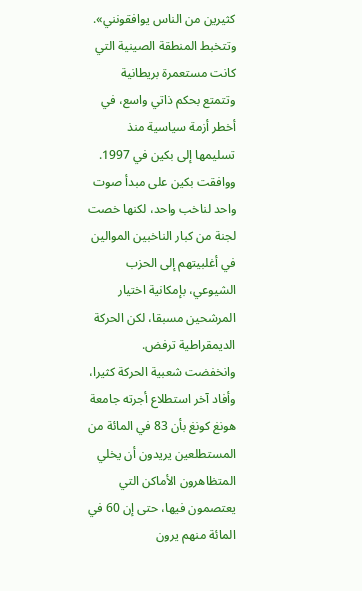كثيرين من الناس يوافقونني».
وتتخبط المنطقة الصينية التي كانت مستعمرة بريطانية وتتمتع بحكم ذاتي واسع، في أخطر أزمة سياسية منذ تسليمها إلى بكين في 1997.
ووافقت بكين على مبدأ صوت واحد لناخب واحد، لكنها خصت لجنة من كبار الناخبين الموالين في أغلبيتهم إلى الحزب الشيوعي، بإمكانية اختيار المرشحين مسبقا، لكن الحركة الديمقراطية ترفض.
وانخفضت شعبية الحركة كثيرا، وأفاد آخر استطلاع أجرته جامعة هونغ كونغ بأن 83 في المائة من المستطلعين يريدون أن يخلي المتظاهرون الأماكن التي يعتصمون فيها، حتى إن 60 في المائة منهم يرون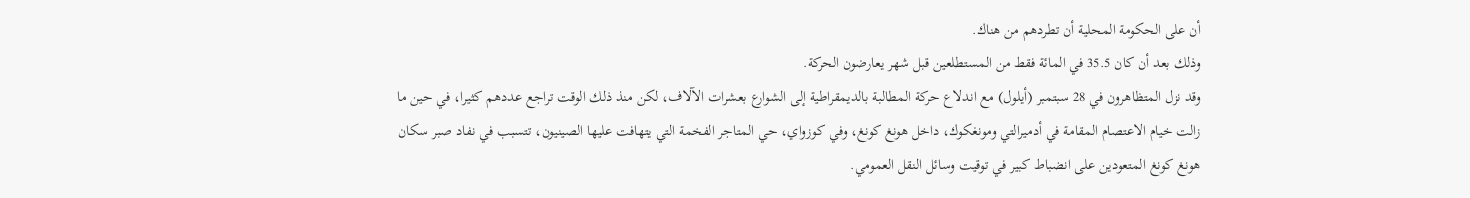أن على الحكومة المحلية أن تطردهم من هناك.
وذلك بعد أن كان 35.5 في المائة فقط من المستطلعين قبل شهر يعارضون الحركة.
وقد نزل المتظاهرون في 28 سبتمبر (أيلول) مع اندلاع حركة المطالبة بالديمقراطية إلى الشوارع بعشرات الآلاف، لكن منذ ذلك الوقت تراجع عددهم كثيرا، في حين ما زالت خيام الاعتصام المقامة في أدميرالتي ومونغكوك، داخل هونغ كونغ، وفي كوزواي، حي المتاجر الفخمة التي يتهافت عليها الصينيون، تتسبب في نفاد صبر سكان هونغ كونغ المتعودين على انضباط كبير في توقيت وسائل النقل العمومي.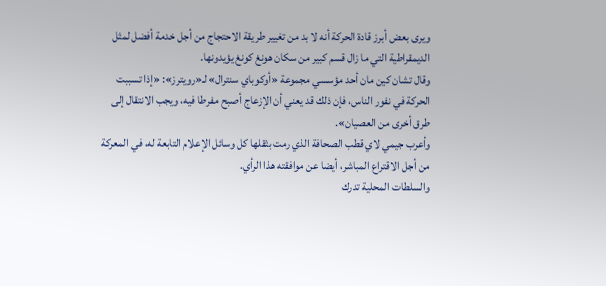ويرى بعض أبرز قادة الحركة أنه لا بد من تغيير طريقة الاحتجاج من أجل خدمة أفضل لمثل الديمقراطية التي ما زال قسم كبير من سكان هونغ كونغ يؤيدونها.
وقال تشان كين مان أحد مؤسسي مجموعة «أوكوباي سنترال» لـ«رويترز»: «إذا تسببت الحركة في نفور الناس، فإن ذلك قد يعني أن الإزعاج أصبح مفرطا فيه، ويجب الانتقال إلى طرق أخرى من العصيان».
وأعرب جيمي لاي قطب الصحافة الذي رمت بثقلها كل وسائل الإعلام التابعة له، في المعركة من أجل الاقتراع المباشر، أيضا عن موافقته هذا الرأي.
والسلطات المحلية تدرك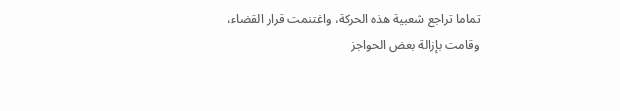تماما تراجع شعبية هذه الحركة، واغتنمت قرار القضاء، وقامت بإزالة بعض الحواجز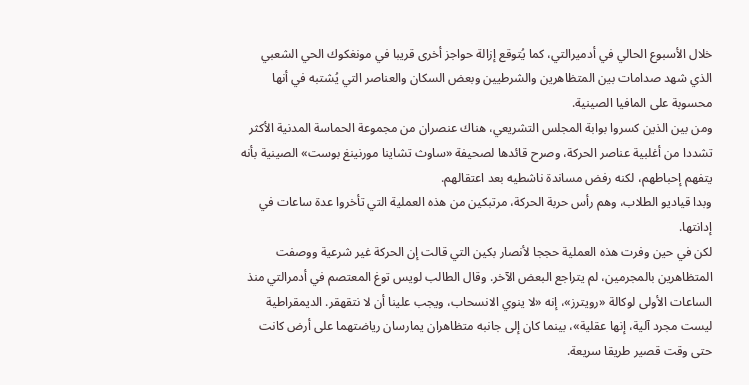خلال الأسبوع الحالي في أدميرالتي، كما يُتوقع إزالة حواجز أخرى قريبا في مونغكوك الحي الشعبي الذي شهد صدامات بين المتظاهرين والشرطيين وبعض السكان والعناصر التي يُشتبه في أنها محسوبة على المافيا الصينية.
ومن بين الذين كسروا بوابة المجلس التشريعي، هناك عنصران من مجموعة الحماسة المدنية الأكثر تشددا من أغلبية عناصر الحركة، وصرح قائدها لصحيفة «ساوث تشاينا مورنينغ بوست» الصينية بأنه يتفهم إحباطهم، لكنه رفض مساندة ناشطيه بعد اعتقالهم.
وبدا قياديو الطلاب، وهم رأس حربة الحركة، مرتبكين من هذه العملية التي تأخروا عدة ساعات في إدانتها.
لكن في حين وفرت هذه العملية حججا لأنصار بكين التي قالت إن الحركة غير شرعية ووصفت المتظاهرين بالمجرمين، لم يتراجع البعض الآخر. وقال الطالب لويس توغ المعتصم في أدمرالتي منذ الساعات الأولى لوكالة «رويترز»، إنه «لا ينوي الانسحاب، ويجب علينا أن لا نتقهقر. الديمقراطية ليست مجرد آلية، إنها عقلية»، بينما كان إلى جانبه متظاهران يمارسان رياضتهما على أرض كانت حتى وقت قصير طريقا سريعة.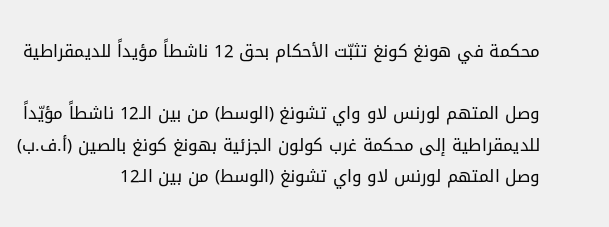محكمة في هونغ كونغ تثبّت الأحكام بحق 12 ناشطاً مؤيداً للديمقراطية

وصل المتهم لورنس لاو واي تشونغ (الوسط) من بين الـ12 ناشطاً مؤيّداً للديمقراطية إلى محكمة غرب كولون الجزئية بهونغ كونغ بالصين (أ.ف.ب)
وصل المتهم لورنس لاو واي تشونغ (الوسط) من بين الـ12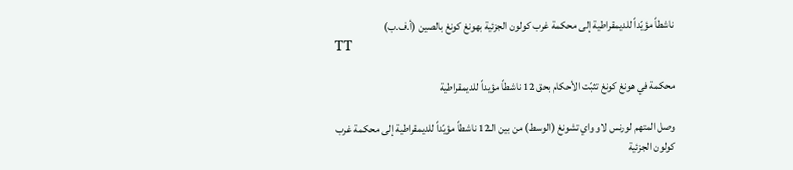ناشطاً مؤيّداً للديمقراطية إلى محكمة غرب كولون الجزئية بهونغ كونغ بالصين (أ.ف.ب)
TT

محكمة في هونغ كونغ تثبّت الأحكام بحق 12 ناشطاً مؤيداً للديمقراطية

وصل المتهم لورنس لاو واي تشونغ (الوسط) من بين الـ12 ناشطاً مؤيّداً للديمقراطية إلى محكمة غرب كولون الجزئية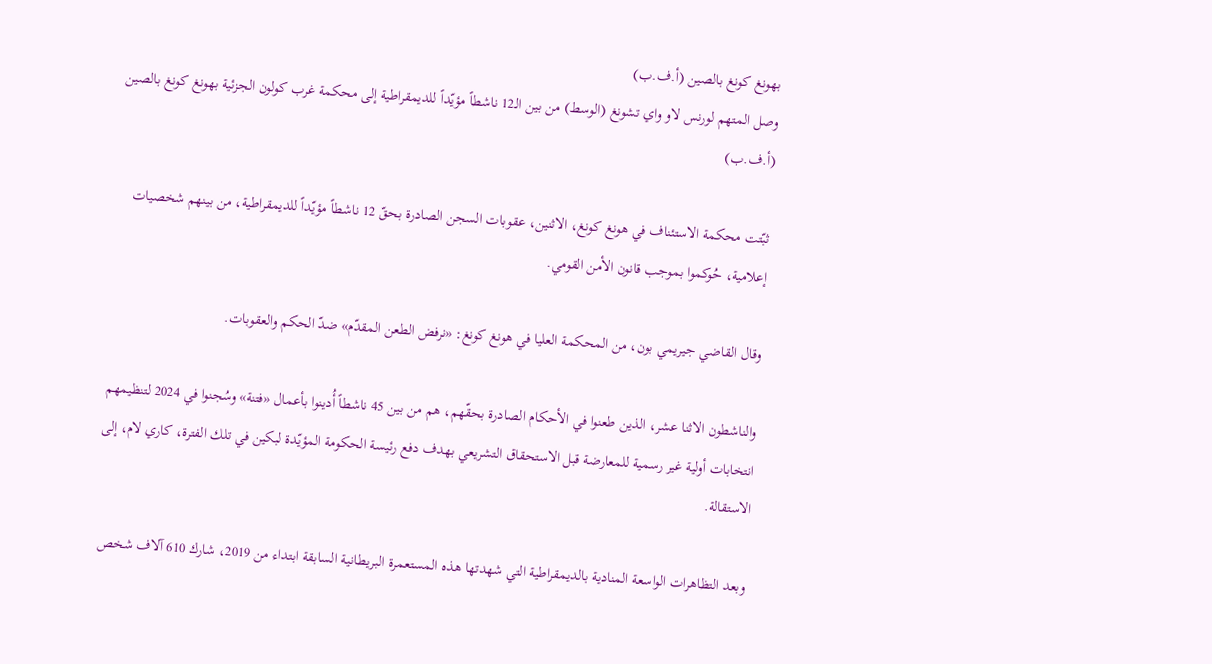بهونغ كونغ بالصين (أ.ف.ب)
وصل المتهم لورنس لاو واي تشونغ (الوسط) من بين الـ12 ناشطاً مؤيّداً للديمقراطية إلى محكمة غرب كولون الجزئية بهونغ كونغ بالصين (أ.ف.ب)

ثبّتت محكمة الاستئناف في هونغ كونغ، الاثنين، عقوبات السجن الصادرة بحقّ 12 ناشطاً مؤيّداً للديمقراطية، من بينهم شخصيات إعلامية، حُوكموا بموجب قانون الأمن القومي.

وقال القاضي جيريمي بون، من المحكمة العليا في هونغ كونغ: «نرفض الطعن المقدّم» ضدّ الحكم والعقوبات.

والناشطون الاثنا عشر، الذين طعنوا في الأحكام الصادرة بحقّهم، هم من بين 45 ناشطاً أُدينوا بأعمال «فتنة» وسُجنوا في 2024 لتنظيمهم انتخابات أولية غير رسمية للمعارضة قبل الاستحقاق التشريعي بهدف دفع رئيسة الحكومة المؤيّدة لبكين في تلك الفترة، كاري لام، إلى الاستقالة.

وبعد التظاهرات الواسعة المنادية بالديمقراطية التي شهدتها هذه المستعمرة البريطانية السابقة ابتداء من 2019، شارك 610 آلاف شخص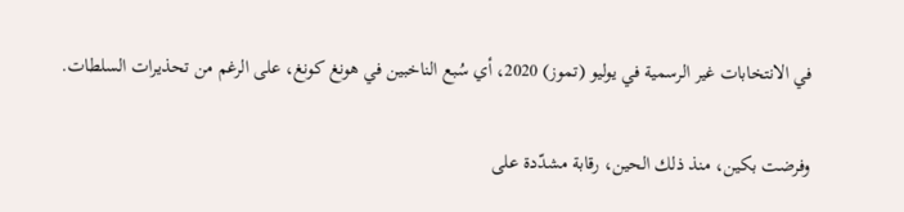في الانتخابات غير الرسمية في يوليو (تموز) 2020، أي سُبع الناخبين في هونغ كونغ، على الرغم من تحذيرات السلطات.

وفرضت بكين، منذ ذلك الحين، رقابة مشدّدة على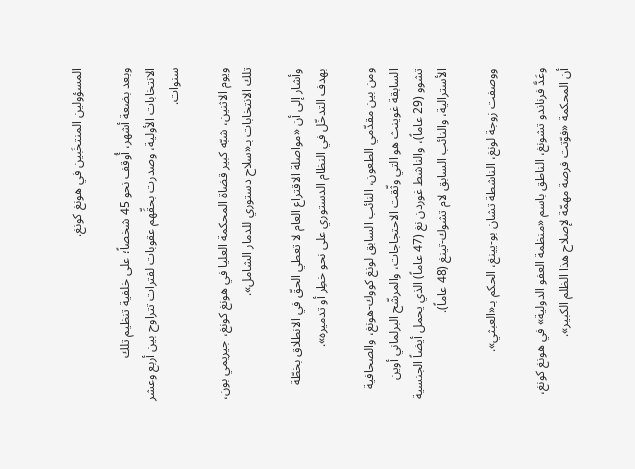المسؤولين المنتخَبين في هونغ كونغ.

وبعد بضعة أشهر، أُوقف نحو 45 شخصاً؛ على خلفية تنظيم تلك الانتخابات الأولية، وصدرت بحقِّهم عقوبات لفترات تتراوح بين أربع وعشر سنوات.

ويوم الاثنين، شبّه كبير قضاة المحكمة العليا في هونغ كونغ، جيريمي بون، تلك الانتخابات بـ«سلاح دستوري للدمار الشامل».

وأشار إلى أن «مواصلة الاقتراع العام لا تعطي الحقّ في الانطلاق بخطّة بهدف التدخّل في النظام الدستوري على نحو خطِر أو تدميره».

ومن بين مقدّمي الطعون، النائب السابق لونغ كووك-هونغ، والصحافية السابقة غوينث هو التي وثّقت الاحتجاجات، والمرشّح البرلماني أوين تشوو (29 عاماً)، والناشط غوردن نغ (47 عاماً) الذي يحمل أيضاً الجنسية الأسترالية، والنائب السابق لام تشوك-تينغ (48 عاماً).

ووصفت زوجة لونغ، الناشطة تشان بو-يينغ، الحكم بـ«العبثي».

وعَدَّ فرناندو تشونغ، الناطق باسم «منظمة العفو الدولية» في هونغ كونغ، أن المحكمة «فوّتت فرصة مهمّة لإصلاح هذا الظلم الكبير».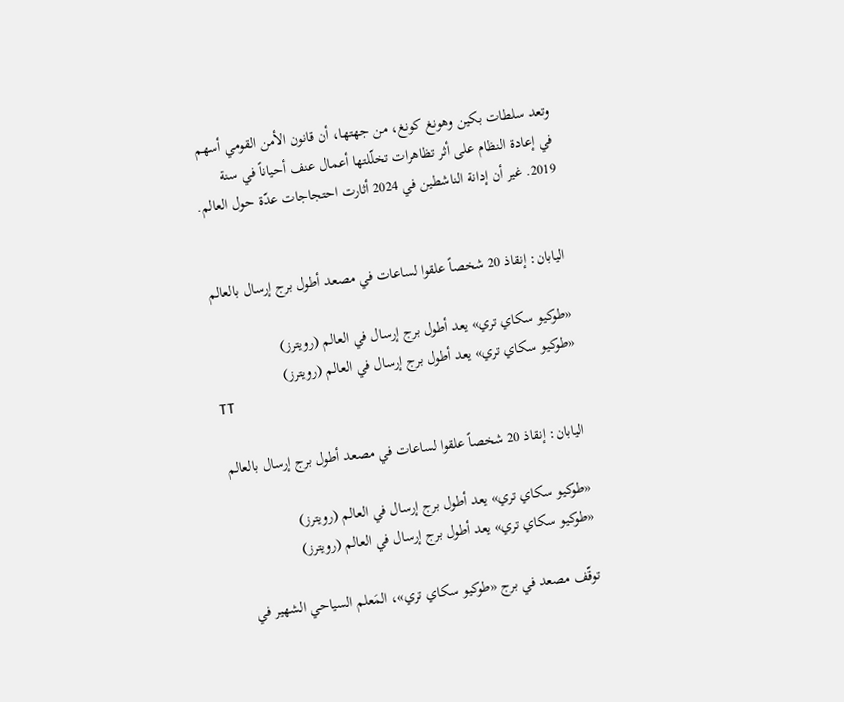وتعد سلطات بكين وهونغ كونغ، من جهتها، أن قانون الأمن القومي أسهم في إعادة النظام على أثر تظاهرات تخلّلتها أعمال عنف أحياناً في سنة 2019. غير أن إدانة الناشطين في 2024 أثارت احتجاجات عدّة حول العالم.


اليابان: إنقاذ 20 شخصاً علقوا لساعات في مصعد أطول برج إرسال بالعالم

«طوكيو سكاي تري» يعد أطول برج إرسال في العالم (رويترز)
«طوكيو سكاي تري» يعد أطول برج إرسال في العالم (رويترز)
TT

اليابان: إنقاذ 20 شخصاً علقوا لساعات في مصعد أطول برج إرسال بالعالم

«طوكيو سكاي تري» يعد أطول برج إرسال في العالم (رويترز)
«طوكيو سكاي تري» يعد أطول برج إرسال في العالم (رويترز)

توقّف مصعد في برج «طوكيو سكاي تري»، المَعلم السياحي الشهير في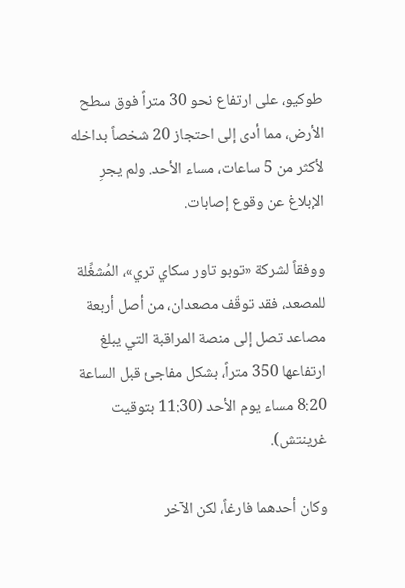طوكيو، على ارتفاع نحو 30 متراً فوق سطح الأرض، مما أدى إلى احتجاز 20 شخصاً بداخله لأكثر من 5 ساعات، مساء الأحد. ولم يجرِ الإبلاغ عن وقوع إصابات.

ووفقاً لشركة «توبو تاور سكاي تري»، المُشغِّلة للمصعد، فقد توقّف مصعدان، من أصل أربعة مصاعد تصل إلى منصة المراقبة التي يبلغ ارتفاعها 350 متراً، بشكل مفاجئ قبل الساعة 8:20 مساء يوم الأحد (11:30 بتوقيت غرينتش).

وكان أحدهما فارغاً، لكن الآخر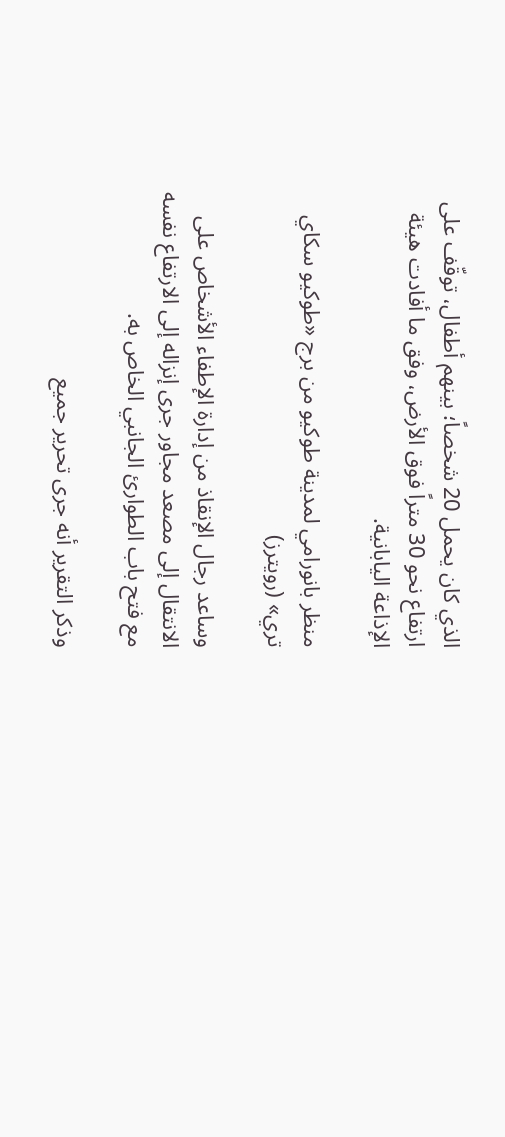الذي كان يحمل 20 شخصاً؛ بينهم أطفال، توقّف على ارتفاع نحو 30 متراً فوق الأرض، وفق ما أفادت هيئة الإذاعة اليابانية.

منظر بانورامي لمدينة طوكيو من برج «طوكيو سكاي تري» (رويترز)

وساعد رجال الإنقاذ من إدارة الإطفاء الأشخاص على الانتقال إلى مصعد مجاور جرى إنزاله إلى الارتفاع نفسه مع فتح باب الطوارئ الجانبي الخاص به.

وذكر التقرير أنه جرى تحرير جميع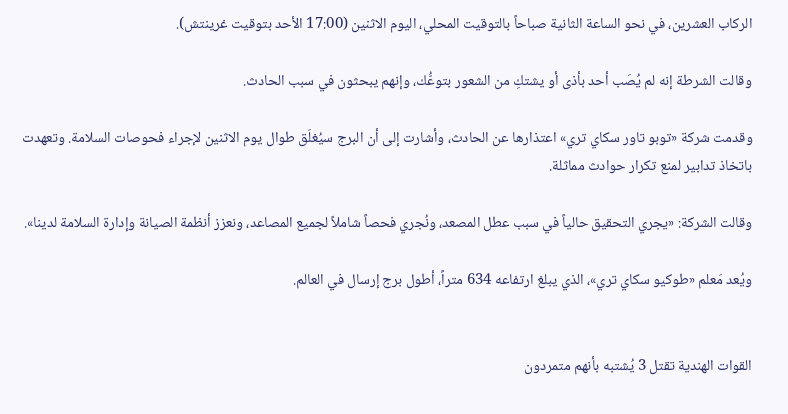الركاب العشرين، في نحو الساعة الثانية صباحاً بالتوقيت المحلي، اليوم الاثنين (17:00 الأحد بتوقيت غرينتش).

وقالت الشرطة إنه لم يُصَب أحد بأذى أو يشتكِ من الشعور بتوعُّك، وإنهم يبحثون في سبب الحادث.

وقدمت شركة «توبو تاور سكاي تري» اعتذارها عن الحادث، وأشارت إلى أن البرج سيُغلَق طوال يوم الاثنين لإجراء فحوصات السلامة. وتعهدت باتخاذ تدابير لمنع تكرار حوادث مماثلة.

وقالت الشركة: «يجري التحقيق حالياً في سبب عطل المصعد، ونُجري فحصاً شاملاً لجميع المصاعد، ونعزز أنظمة الصيانة وإدارة السلامة لدينا».

ويُعد مَعلم «طوكيو سكاي تري»، الذي يبلغ ارتفاعه 634 متراً، أطول برج إرسال في العالم.


القوات الهندية تقتل 3 يُشتبه بأنهم متمردون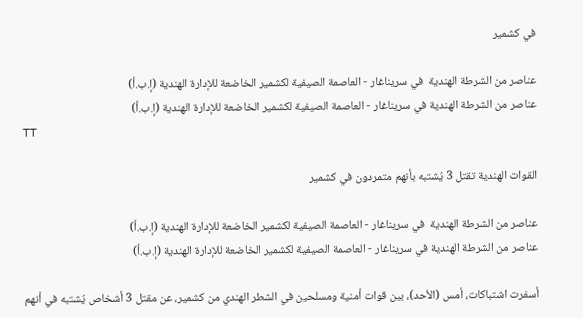في كشمير

عناصر من الشرطة الهندية  في سريناغار - العاصمة الصيفية لكشمير الخاضعة للإدارة الهندية (إ.ب.أ)
عناصر من الشرطة الهندية في سريناغار - العاصمة الصيفية لكشمير الخاضعة للإدارة الهندية (إ.ب.أ)
TT

القوات الهندية تقتل 3 يُشتبه بأنهم متمردون في كشمير

عناصر من الشرطة الهندية  في سريناغار - العاصمة الصيفية لكشمير الخاضعة للإدارة الهندية (إ.ب.أ)
عناصر من الشرطة الهندية في سريناغار - العاصمة الصيفية لكشمير الخاضعة للإدارة الهندية (إ.ب.أ)

أسفرت اشتباكات، أمس (الأحد)، بين قوات أمنية ومسلحين في الشطر الهندي من كشمير، عن مقتل 3 أشخاص يُشتبه في أنهم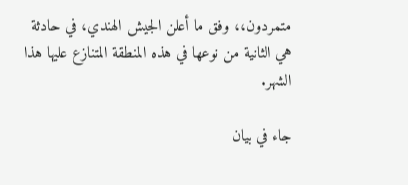متمردون،، وفق ما أعلن الجيش الهندي، في حادثة هي الثانية من نوعها في هذه المنطقة المتنازع عليها هذا الشهر.

جاء في بيان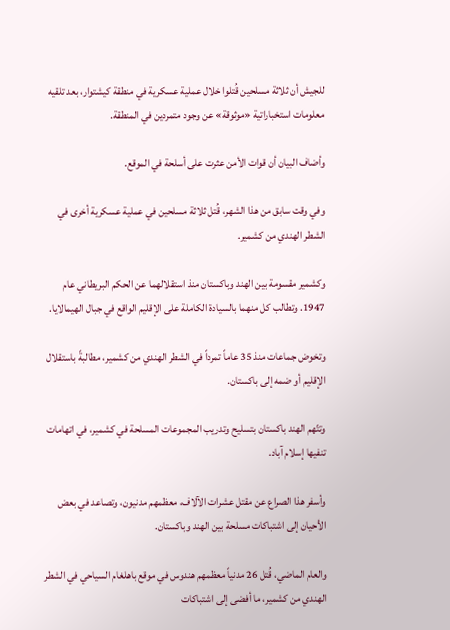للجيش أن ثلاثة مسلحين قُتلوا خلال عملية عسكرية في منطقة كيشتوار، بعد تلقيه معلومات استخباراتية «موثوقة» عن وجود متمردين في المنطقة.

وأضاف البيان أن قوات الأمن عثرت على أسلحة في الموقع.

وفي وقت سابق من هذا الشهر، قُتل ثلاثة مسلحين في عملية عسكرية أخرى في الشطر الهندي من كشمير.

وكشمير مقسومة بين الهند وباكستان منذ استقلالهما عن الحكم البريطاني عام 1947. وتطالب كل منهما بالسيادة الكاملة على الإقليم الواقع في جبال الهيمالايا.

وتخوض جماعات منذ 35 عاماً تمرداً في الشطر الهندي من كشمير، مطالبةً باستقلال الإقليم أو ضمه إلى باكستان.

وتتّهم الهند باكستان بتسليح وتدريب المجموعات المسلحة في كشمير، في اتهامات تنفيها إسلام آباد.

وأسفر هذا الصراع عن مقتل عشرات الآلاف، معظمهم مدنيون، وتصاعد في بعض الأحيان إلى اشتباكات مسلحة بين الهند وباكستان.

والعام الماضي، قُتل 26 مدنياً معظمهم هندوس في موقع باهلغام السياحي في الشطر الهندي من كشمير، ما أفضى إلى اشتباكات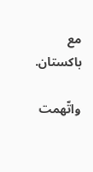مع باكستان.

واتّهمت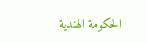الحكومة الهندية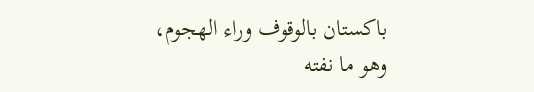باكستان بالوقوف وراء الهجوم، وهو ما نفته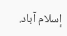إسلام آباد.